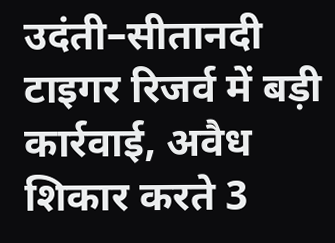उदंती–सीतानदी टाइगर रिजर्व में बड़ी कार्रवाई, अवैध शिकार करते 3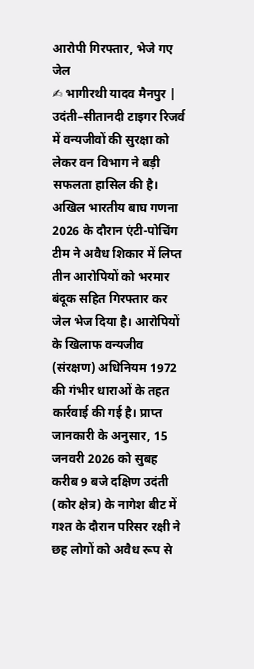आरोपी गिरफ्तार, भेजे गए जेल
✍ भागीरथी यादव मैनपुर | उदंती–सीतानदी टाइगर रिजर्व में वन्यजीवों की सुरक्षा को लेकर वन विभाग ने बड़ी सफलता हासिल की है। अखिल भारतीय बाघ गणना 2026 के दौरान एंटी-पोचिंग टीम ने अवैध शिकार में लिप्त तीन आरोपियों को भरमार बंदूक सहित गिरफ्तार कर जेल भेज दिया है। आरोपियों के खिलाफ वन्यजीव (संरक्षण) अधिनियम 1972 की गंभीर धाराओं के तहत कार्रवाई की गई है। प्राप्त जानकारी के अनुसार, 15 जनवरी 2026 को सुबह करीब 9 बजे दक्षिण उदंती (कोर क्षेत्र) के नागेश बीट में गश्त के दौरान परिसर रक्षी ने छह लोगों को अवैध रूप से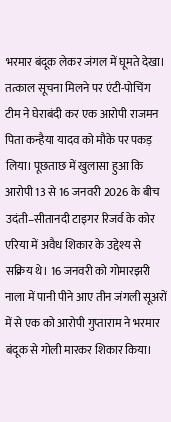भरमार बंदूक लेकर जंगल में घूमते देखा। तत्काल सूचना मिलने पर एंटी-पोचिंग टीम ने घेराबंदी कर एक आरोपी राजमन पिता कन्हैया यादव को मौके पर पकड़ लिया। पूछताछ में खुलासा हुआ कि आरोपी 13 से 16 जनवरी 2026 के बीच उदंती–सीतानदी टाइगर रिजर्व के कोर एरिया में अवैध शिकार के उद्देश्य से सक्रिय थे। 16 जनवरी को गोमारझरी नाला में पानी पीने आए तीन जंगली सूअरों में से एक को आरोपी गुप्ताराम ने भरमार बंदूक से गोली मारकर शिकार किया।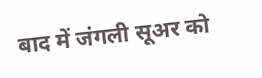बाद में जंगली सूअर को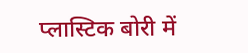प्लास्टिक बोरी में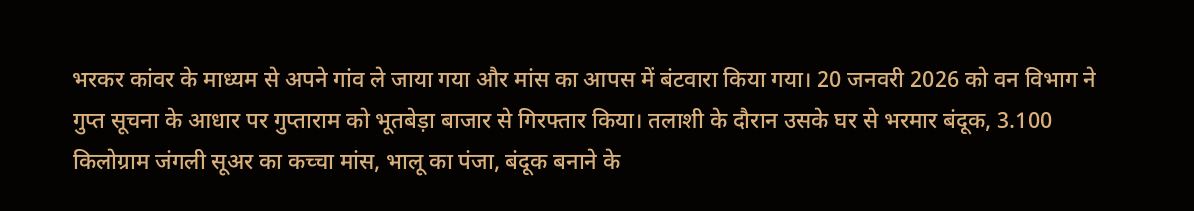भरकर कांवर के माध्यम से अपने गांव ले जाया गया और मांस का आपस में बंटवारा किया गया। 20 जनवरी 2026 को वन विभाग ने गुप्त सूचना के आधार पर गुप्ताराम को भूतबेड़ा बाजार से गिरफ्तार किया। तलाशी के दौरान उसके घर से भरमार बंदूक, 3.100 किलोग्राम जंगली सूअर का कच्चा मांस, भालू का पंजा, बंदूक बनाने के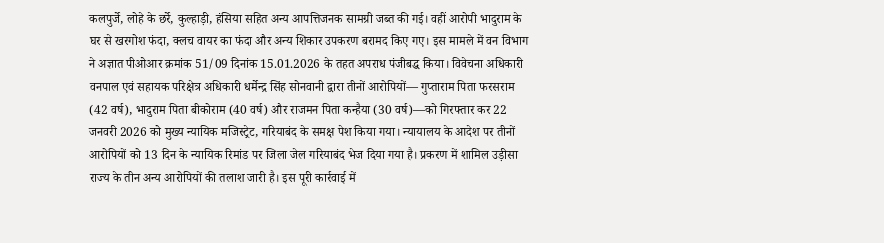कलपुर्जे, लोहे के छर्रे, कुल्हाड़ी, हंसिया सहित अन्य आपत्तिजनक सामग्री जब्त की गई। वहीं आरोपी भादुराम के घर से खरगोश फंदा, क्लच वायर का फंदा और अन्य शिकार उपकरण बरामद किए गए। इस मामले में वन विभाग ने अज्ञात पीओआर क्रमांक 51/09 दिनांक 15.01.2026 के तहत अपराध पंजीबद्ध किया। विवेचना अधिकारी वनपाल एवं सहायक परिक्षेत्र अधिकारी धर्मेन्द्र सिंह सोनवानी द्वारा तीनों आरोपियों— गुप्ताराम पिता फरसराम (42 वर्ष), भादुराम पिता बीकोराम (40 वर्ष) और राजमन पिता कन्हैया (30 वर्ष)—को गिरफ्तार कर 22 जनवरी 2026 को मुख्य न्यायिक मजिस्ट्रेट, गरियाबंद के समक्ष पेश किया गया। न्यायालय के आदेश पर तीनों आरोपियों को 13 दिन के न्यायिक रिमांड पर जिला जेल गरियाबंद भेज दिया गया है। प्रकरण में शामिल उड़ीसा राज्य के तीन अन्य आरोपियों की तलाश जारी है। इस पूरी कार्रवाई में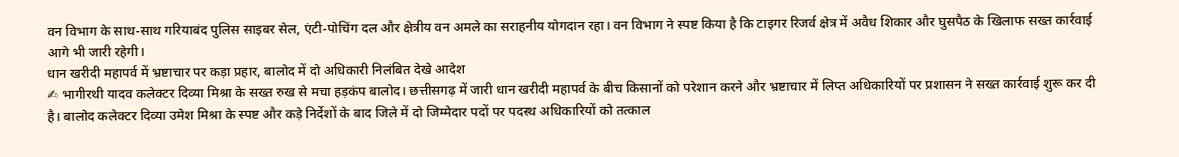वन विभाग के साथ-साथ गरियाबंद पुलिस साइबर सेल, एंटी-पोचिंग दल और क्षेत्रीय वन अमले का सराहनीय योगदान रहा। वन विभाग ने स्पष्ट किया है कि टाइगर रिजर्व क्षेत्र में अवैध शिकार और घुसपैठ के खिलाफ सख्त कार्रवाई आगे भी जारी रहेगी।
धान खरीदी महापर्व में भ्रष्टाचार पर कड़ा प्रहार, बालोद में दो अधिकारी निलंबित देखे आदेश
✍ भागीरथी यादव कलेक्टर दिव्या मिश्रा के सख्त रुख से मचा हड़कंप बालोद। छत्तीसगढ़ में जारी धान खरीदी महापर्व के बीच किसानों को परेशान करने और भ्रष्टाचार में लिप्त अधिकारियों पर प्रशासन ने सख्त कार्रवाई शुरू कर दी है। बालोद कलेक्टर दिव्या उमेश मिश्रा के स्पष्ट और कड़े निर्देशों के बाद जिले में दो जिम्मेदार पदों पर पदस्थ अधिकारियों को तत्काल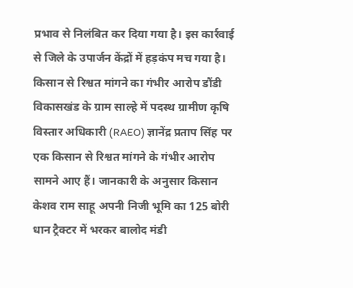प्रभाव से निलंबित कर दिया गया है। इस कार्रवाई से जिले के उपार्जन केंद्रों में हड़कंप मच गया है। किसान से रिश्वत मांगने का गंभीर आरोप डौंडी विकासखंड के ग्राम साल्हे में पदस्थ ग्रामीण कृषि विस्तार अधिकारी (RAEO) ज्ञानेंद्र प्रताप सिंह पर एक किसान से रिश्वत मांगने के गंभीर आरोप सामने आए हैं। जानकारी के अनुसार किसान केशव राम साहू अपनी निजी भूमि का 125 बोरी धान ट्रैक्टर में भरकर बालोद मंडी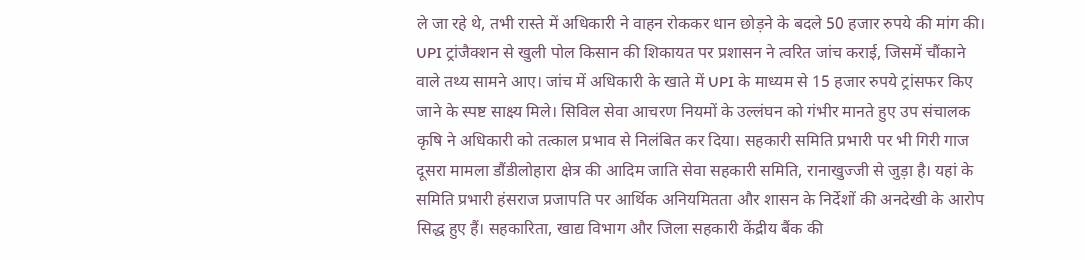ले जा रहे थे, तभी रास्ते में अधिकारी ने वाहन रोककर धान छोड़ने के बदले 50 हजार रुपये की मांग की। UPI ट्रांजैक्शन से खुली पोल किसान की शिकायत पर प्रशासन ने त्वरित जांच कराई, जिसमें चौंकाने वाले तथ्य सामने आए। जांच में अधिकारी के खाते में UPI के माध्यम से 15 हजार रुपये ट्रांसफर किए जाने के स्पष्ट साक्ष्य मिले। सिविल सेवा आचरण नियमों के उल्लंघन को गंभीर मानते हुए उप संचालक कृषि ने अधिकारी को तत्काल प्रभाव से निलंबित कर दिया। सहकारी समिति प्रभारी पर भी गिरी गाज दूसरा मामला डौंडीलोहारा क्षेत्र की आदिम जाति सेवा सहकारी समिति, रानाखुज्जी से जुड़ा है। यहां के समिति प्रभारी हंसराज प्रजापति पर आर्थिक अनियमितता और शासन के निर्देशों की अनदेखी के आरोप सिद्ध हुए हैं। सहकारिता, खाद्य विभाग और जिला सहकारी केंद्रीय बैंक की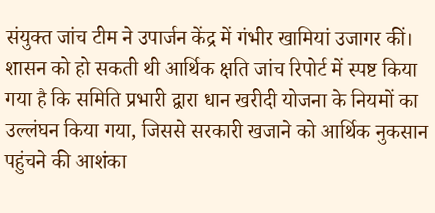संयुक्त जांच टीम ने उपार्जन केंद्र में गंभीर खामियां उजागर कीं। शासन को हो सकती थी आर्थिक क्षति जांच रिपोर्ट में स्पष्ट किया गया है कि समिति प्रभारी द्वारा धान खरीदी योजना के नियमों का उल्लंघन किया गया, जिससे सरकारी खजाने को आर्थिक नुकसान पहुंचने की आशंका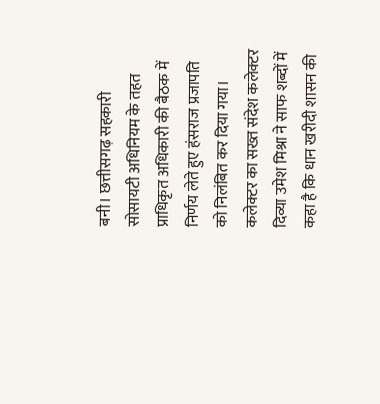बनी। छत्तीसगढ़ सहकारी सोसायटी अधिनियम के तहत प्राधिकृत अधिकारी की बैठक में निर्णय लेते हुए हंसराज प्रजापति को निलंबित कर दिया गया। कलेक्टर का सख्त संदेश कलेक्टर दिव्या उमेश मिश्रा ने साफ शब्दों में कहा है कि धान खरीदी शासन की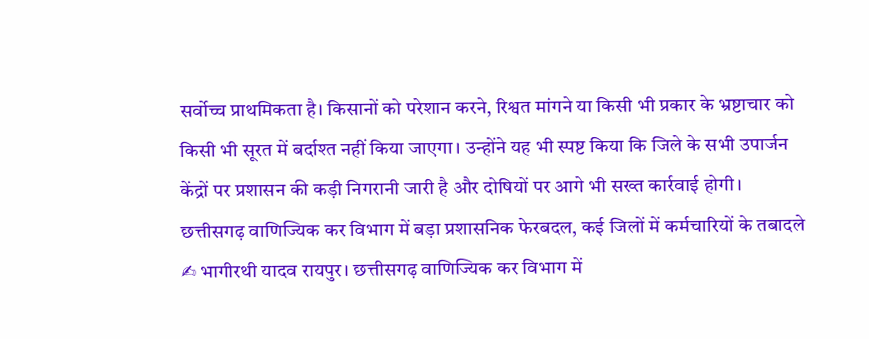सर्वोच्च प्राथमिकता है। किसानों को परेशान करने, रिश्वत मांगने या किसी भी प्रकार के भ्रष्टाचार को किसी भी सूरत में बर्दाश्त नहीं किया जाएगा। उन्होंने यह भी स्पष्ट किया कि जिले के सभी उपार्जन केंद्रों पर प्रशासन की कड़ी निगरानी जारी है और दोषियों पर आगे भी सख्त कार्रवाई होगी।
छत्तीसगढ़ वाणिज्यिक कर विभाग में बड़ा प्रशासनिक फेरबदल, कई जिलों में कर्मचारियों के तबादले
✍ भागीरथी यादव रायपुर। छत्तीसगढ़ वाणिज्यिक कर विभाग में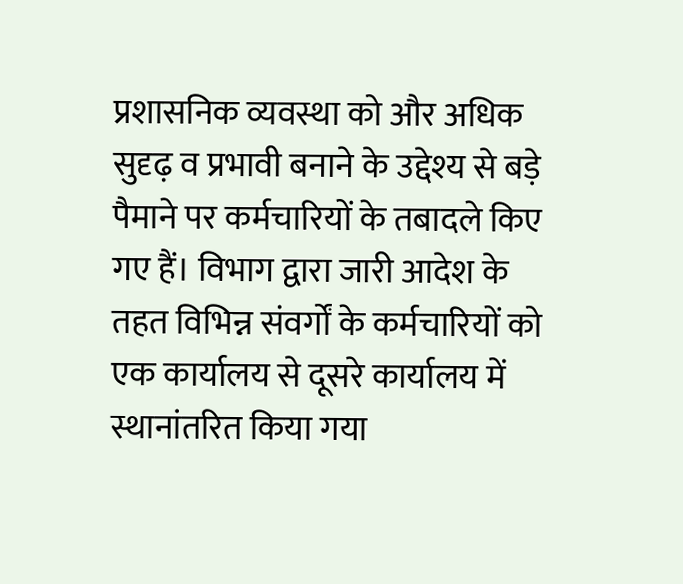प्रशासनिक व्यवस्था को और अधिक सुदृढ़ व प्रभावी बनाने के उद्देश्य से बड़े पैमाने पर कर्मचारियों के तबादले किए गए हैं। विभाग द्वारा जारी आदेश के तहत विभिन्न संवर्गों के कर्मचारियों को एक कार्यालय से दूसरे कार्यालय में स्थानांतरित किया गया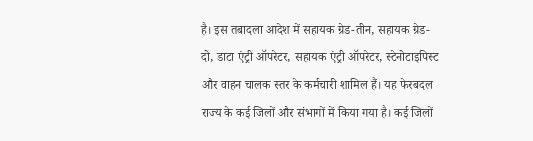है। इस तबादला आदेश में सहायक ग्रेड-तीन, सहायक ग्रेड-दो, डाटा एंट्री ऑपरेटर, सहायक एंट्री ऑपरेटर, स्टेनोटाइपिस्ट और वाहन चालक स्तर के कर्मचारी शामिल हैं। यह फेरबदल राज्य के कई जिलों और संभागों में किया गया है। कई जिलों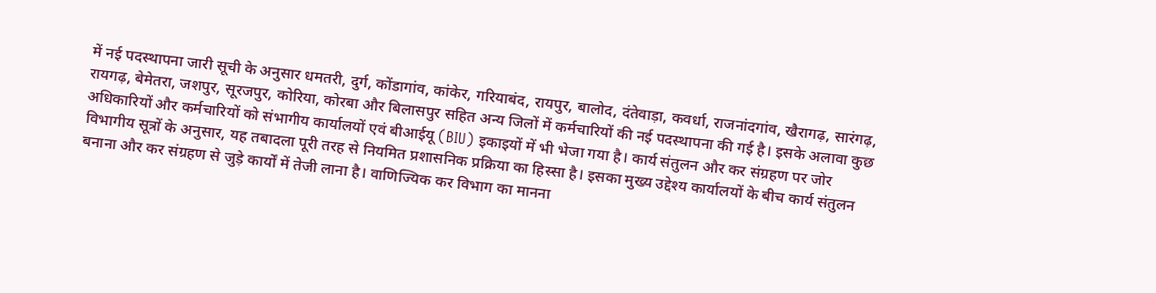में नई पदस्थापना जारी सूची के अनुसार धमतरी, दुर्ग, कोंडागांव, कांकेर, गरियाबंद, रायपुर, बालोद, दंतेवाड़ा, कवर्धा, राजनांदगांव, खैरागढ़, सारंगढ़, रायगढ़, बेमेतरा, जशपुर, सूरजपुर, कोरिया, कोरबा और बिलासपुर सहित अन्य जिलों में कर्मचारियों की नई पदस्थापना की गई है। इसके अलावा कुछ अधिकारियों और कर्मचारियों को संभागीय कार्यालयों एवं बीआईयू (BIU) इकाइयों में भी भेजा गया है। कार्य संतुलन और कर संग्रहण पर जोर विभागीय सूत्रों के अनुसार, यह तबादला पूरी तरह से नियमित प्रशासनिक प्रक्रिया का हिस्सा है। इसका मुख्य उद्देश्य कार्यालयों के बीच कार्य संतुलन बनाना और कर संग्रहण से जुड़े कार्यों में तेजी लाना है। वाणिज्यिक कर विभाग का मानना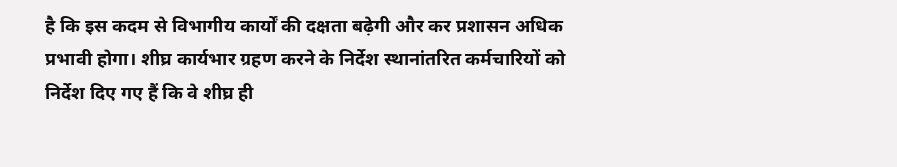है कि इस कदम से विभागीय कार्यों की दक्षता बढ़ेगी और कर प्रशासन अधिक प्रभावी होगा। शीघ्र कार्यभार ग्रहण करने के निर्देश स्थानांतरित कर्मचारियों को निर्देश दिए गए हैं कि वे शीघ्र ही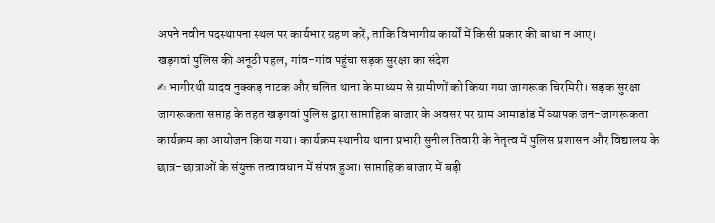अपने नवीन पदस्थापना स्थल पर कार्यभार ग्रहण करें, ताकि विभागीय कार्यों में किसी प्रकार की बाधा न आए।
खड़गवां पुलिस की अनूठी पहल, गांव-गांव पहुंचा सड़क सुरक्षा का संदेश
✍ भागीरथी यादव नुक्कड़ नाटक और चलित थाना के माध्यम से ग्रामीणों को किया गया जागरूक चिरमिरी। सड़क सुरक्षा जागरूकता सप्ताह के तहत खड़गवां पुलिस द्वारा साप्ताहिक बाजार के अवसर पर ग्राम आमाडांड में व्यापक जन-जागरूकता कार्यक्रम का आयोजन किया गया। कार्यक्रम स्थानीय थाना प्रभारी सुनील तिवारी के नेतृत्व में पुलिस प्रशासन और विद्यालय के छात्र-छात्राओं के संयुक्त तत्वावधान में संपन्न हुआ। साप्ताहिक बाजार में बड़ी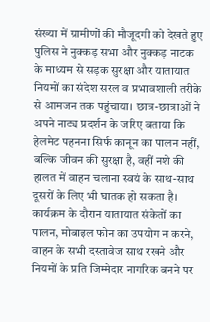संख्या में ग्रामीणों की मौजूदगी को देखते हुए पुलिस ने नुक्कड़ सभा और नुक्कड़ नाटक के माध्यम से सड़क सुरक्षा और यातायात नियमों का संदेश सरल व प्रभावशाली तरीके से आमजन तक पहुंचाया। छात्र-छात्राओं ने अपने नाट्य प्रदर्शन के जरिए बताया कि हेलमेट पहनना सिर्फ कानून का पालन नहीं, बल्कि जीवन की सुरक्षा है, वहीं नशे की हालत में वाहन चलाना स्वयं के साथ-साथ दूसरों के लिए भी घातक हो सकता है। कार्यक्रम के दौरान यातायात संकेतों का पालन, मोबाइल फोन का उपयोग न करने, वाहन के सभी दस्तावेज साथ रखने और नियमों के प्रति जिम्मेदार नागरिक बनने पर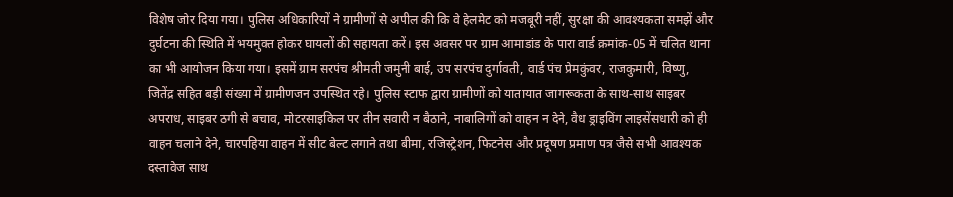विशेष जोर दिया गया। पुलिस अधिकारियों ने ग्रामीणों से अपील की कि वे हेलमेट को मजबूरी नहीं, सुरक्षा की आवश्यकता समझें और दुर्घटना की स्थिति में भयमुक्त होकर घायलों की सहायता करें। इस अवसर पर ग्राम आमाडांड के पारा वार्ड क्रमांक-05 में चलित थाना का भी आयोजन किया गया। इसमें ग्राम सरपंच श्रीमती जमुनी बाई, उप सरपंच दुर्गावती, वार्ड पंच प्रेमकुंवर, राजकुमारी, विष्णु, जितेंद्र सहित बड़ी संख्या में ग्रामीणजन उपस्थित रहे। पुलिस स्टाफ द्वारा ग्रामीणों को यातायात जागरूकता के साथ-साथ साइबर अपराध, साइबर ठगी से बचाव, मोटरसाइकिल पर तीन सवारी न बैठाने, नाबालिगों को वाहन न देने, वैध ड्राइविंग लाइसेंसधारी को ही वाहन चलाने देने, चारपहिया वाहन में सीट बेल्ट लगाने तथा बीमा, रजिस्ट्रेशन, फिटनेस और प्रदूषण प्रमाण पत्र जैसे सभी आवश्यक दस्तावेज साथ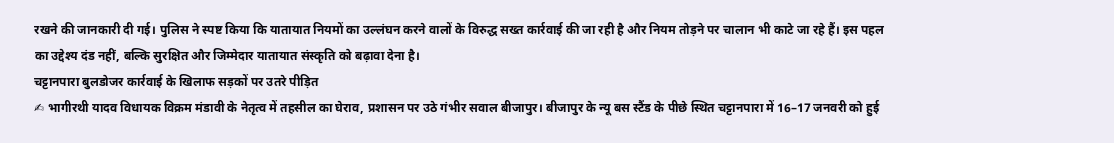रखने की जानकारी दी गई। पुलिस ने स्पष्ट किया कि यातायात नियमों का उल्लंघन करने वालों के विरुद्ध सख्त कार्रवाई की जा रही है और नियम तोड़ने पर चालान भी काटे जा रहे हैं। इस पहल का उद्देश्य दंड नहीं, बल्कि सुरक्षित और जिम्मेदार यातायात संस्कृति को बढ़ावा देना है।
चट्टानपारा बुलडोजर कार्रवाई के खिलाफ सड़कों पर उतरे पीड़ित
✍ भागीरथी यादव विधायक विक्रम मंडावी के नेतृत्व में तहसील का घेराव, प्रशासन पर उठे गंभीर सवाल बीजापुर। बीजापुर के न्यू बस स्टैंड के पीछे स्थित चट्टानपारा में 16–17 जनवरी को हुई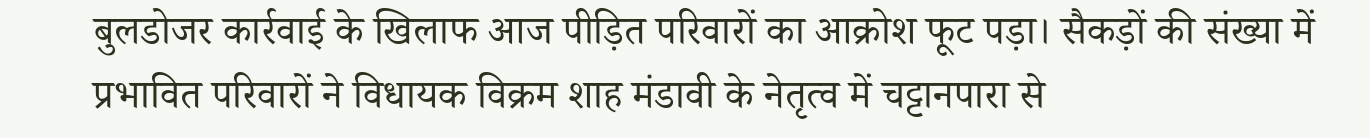बुलडोजर कार्रवाई के खिलाफ आज पीड़ित परिवारों का आक्रोश फूट पड़ा। सैकड़ों की संख्या में प्रभावित परिवारों ने विधायक विक्रम शाह मंडावी के नेतृत्व में चट्टानपारा से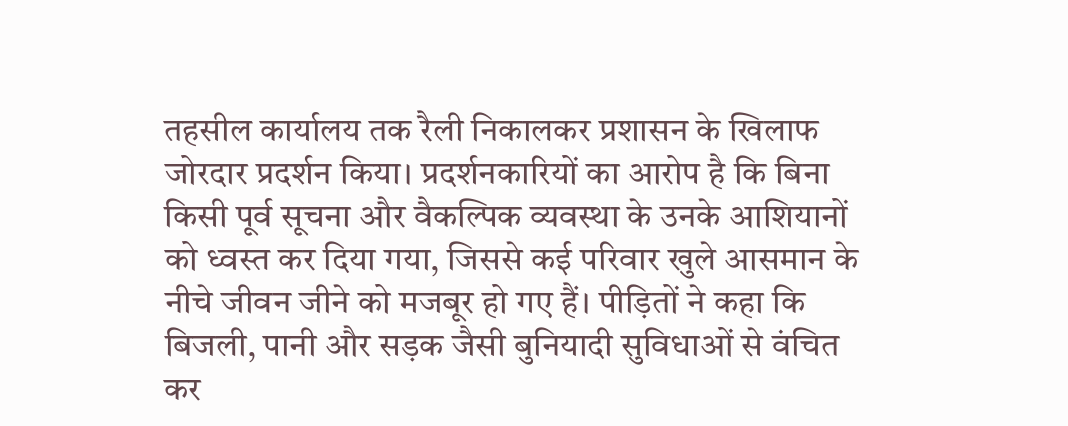तहसील कार्यालय तक रैली निकालकर प्रशासन के खिलाफ जोरदार प्रदर्शन किया। प्रदर्शनकारियों का आरोप है कि बिना किसी पूर्व सूचना और वैकल्पिक व्यवस्था के उनके आशियानों को ध्वस्त कर दिया गया, जिससे कई परिवार खुले आसमान के नीचे जीवन जीने को मजबूर हो गए हैं। पीड़ितों ने कहा कि बिजली, पानी और सड़क जैसी बुनियादी सुविधाओं से वंचित कर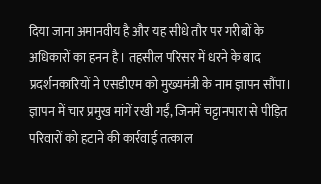दिया जाना अमानवीय है और यह सीधे तौर पर गरीबों के अधिकारों का हनन है। तहसील परिसर में धरने के बाद प्रदर्शनकारियों ने एसडीएम को मुख्यमंत्री के नाम ज्ञापन सौंपा। ज्ञापन में चार प्रमुख मांगें रखी गईं, जिनमें चट्टानपारा से पीड़ित परिवारों को हटाने की कार्रवाई तत्काल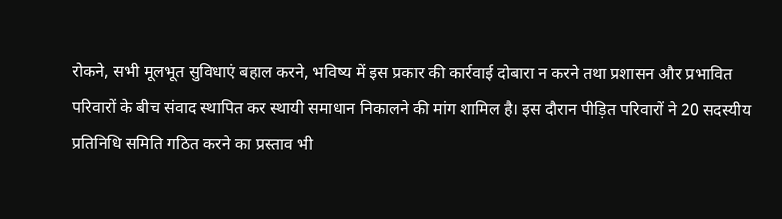रोकने, सभी मूलभूत सुविधाएं बहाल करने, भविष्य में इस प्रकार की कार्रवाई दोबारा न करने तथा प्रशासन और प्रभावित परिवारों के बीच संवाद स्थापित कर स्थायी समाधान निकालने की मांग शामिल है। इस दौरान पीड़ित परिवारों ने 20 सदस्यीय प्रतिनिधि समिति गठित करने का प्रस्ताव भी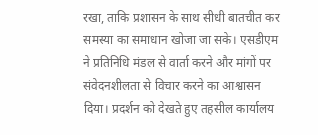रखा, ताकि प्रशासन के साथ सीधी बातचीत कर समस्या का समाधान खोजा जा सके। एसडीएम ने प्रतिनिधि मंडल से वार्ता करने और मांगों पर संवेदनशीलता से विचार करने का आश्वासन दिया। प्रदर्शन को देखते हुए तहसील कार्यालय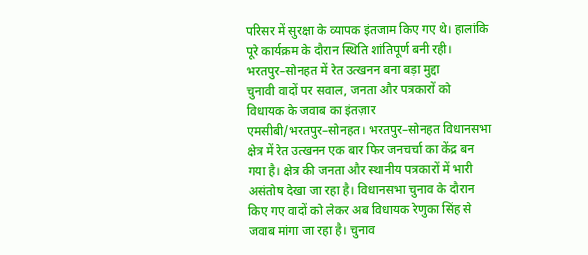परिसर में सुरक्षा के व्यापक इंतजाम किए गए थे। हालांकि पूरे कार्यक्रम के दौरान स्थिति शांतिपूर्ण बनी रही।
भरतपुर–सोनहत में रेत उत्खनन बना बड़ा मुद्दा
चुनावी वादों पर सवाल, जनता और पत्रकारों को विधायक के जवाब का इंतज़ार एमसीबी/भरतपुर–सोनहत। भरतपुर–सोनहत विधानसभा क्षेत्र में रेत उत्खनन एक बार फिर जनचर्चा का केंद्र बन गया है। क्षेत्र की जनता और स्थानीय पत्रकारों में भारी असंतोष देखा जा रहा है। विधानसभा चुनाव के दौरान किए गए वादों को लेकर अब विधायक रेणुका सिंह से जवाब मांगा जा रहा है। चुनाव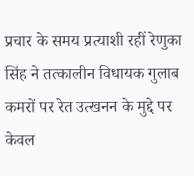प्रचार के समय प्रत्याशी रहीं रेणुका सिंह ने तत्कालीन विधायक गुलाब कमरों पर रेत उत्खनन के मुद्दे पर केवल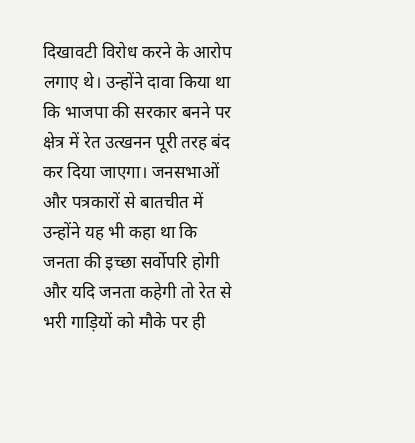दिखावटी विरोध करने के आरोप लगाए थे। उन्होंने दावा किया था कि भाजपा की सरकार बनने पर क्षेत्र में रेत उत्खनन पूरी तरह बंद कर दिया जाएगा। जनसभाओं और पत्रकारों से बातचीत में उन्होंने यह भी कहा था कि जनता की इच्छा सर्वोपरि होगी और यदि जनता कहेगी तो रेत से भरी गाड़ियों को मौके पर ही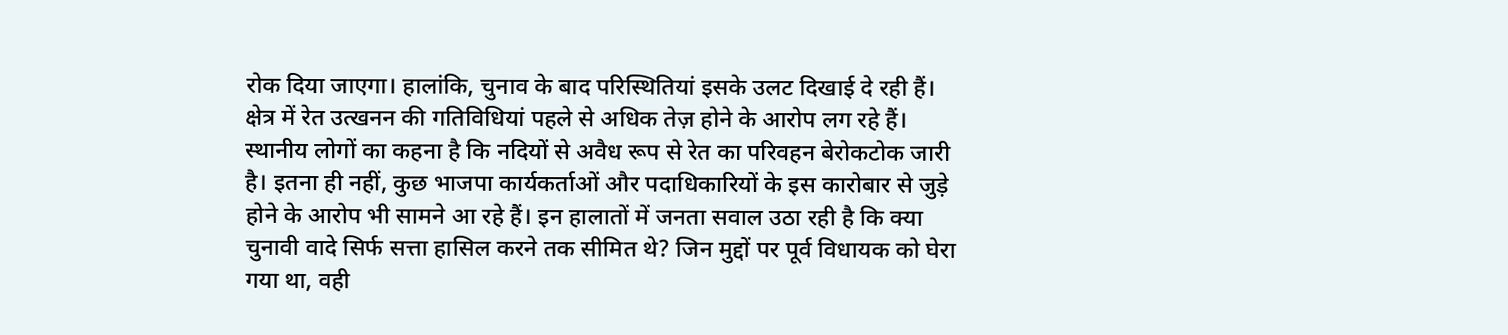रोक दिया जाएगा। हालांकि, चुनाव के बाद परिस्थितियां इसके उलट दिखाई दे रही हैं। क्षेत्र में रेत उत्खनन की गतिविधियां पहले से अधिक तेज़ होने के आरोप लग रहे हैं। स्थानीय लोगों का कहना है कि नदियों से अवैध रूप से रेत का परिवहन बेरोकटोक जारी है। इतना ही नहीं, कुछ भाजपा कार्यकर्ताओं और पदाधिकारियों के इस कारोबार से जुड़े होने के आरोप भी सामने आ रहे हैं। इन हालातों में जनता सवाल उठा रही है कि क्या चुनावी वादे सिर्फ सत्ता हासिल करने तक सीमित थे? जिन मुद्दों पर पूर्व विधायक को घेरा गया था, वही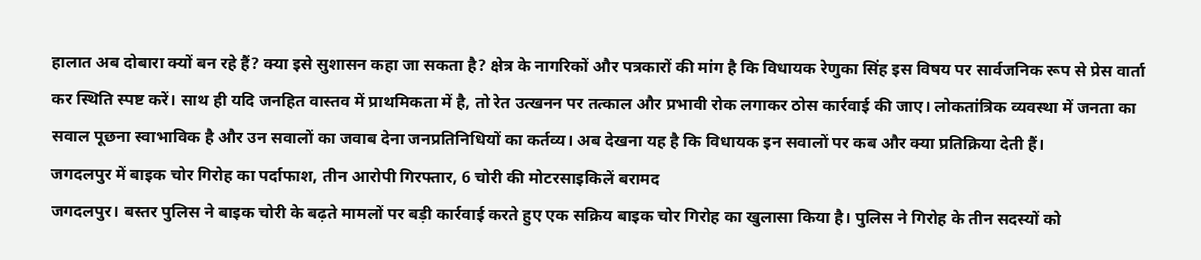हालात अब दोबारा क्यों बन रहे हैं? क्या इसे सुशासन कहा जा सकता है? क्षेत्र के नागरिकों और पत्रकारों की मांग है कि विधायक रेणुका सिंह इस विषय पर सार्वजनिक रूप से प्रेस वार्ता कर स्थिति स्पष्ट करें। साथ ही यदि जनहित वास्तव में प्राथमिकता में है, तो रेत उत्खनन पर तत्काल और प्रभावी रोक लगाकर ठोस कार्रवाई की जाए। लोकतांत्रिक व्यवस्था में जनता का सवाल पूछना स्वाभाविक है और उन सवालों का जवाब देना जनप्रतिनिधियों का कर्तव्य। अब देखना यह है कि विधायक इन सवालों पर कब और क्या प्रतिक्रिया देती हैं।
जगदलपुर में बाइक चोर गिरोह का पर्दाफाश, तीन आरोपी गिरफ्तार, 6 चोरी की मोटरसाइकिलें बरामद
जगदलपुर। बस्तर पुलिस ने बाइक चोरी के बढ़ते मामलों पर बड़ी कार्रवाई करते हुए एक सक्रिय बाइक चोर गिरोह का खुलासा किया है। पुलिस ने गिरोह के तीन सदस्यों को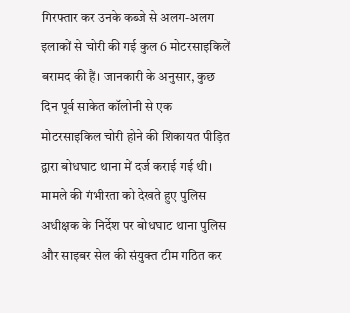गिरफ्तार कर उनके कब्जे से अलग-अलग इलाकों से चोरी की गई कुल 6 मोटरसाइकिलें बरामद की हैं। जानकारी के अनुसार, कुछ दिन पूर्व साकेत कॉलोनी से एक मोटरसाइकिल चोरी होने की शिकायत पीड़ित द्वारा बोधघाट थाना में दर्ज कराई गई थी। मामले की गंभीरता को देखते हुए पुलिस अधीक्षक के निर्देश पर बोधघाट थाना पुलिस और साइबर सेल की संयुक्त टीम गठित कर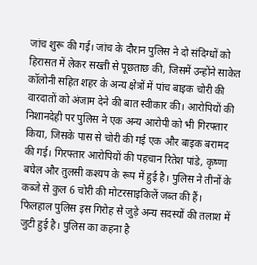जांच शुरू की गई। जांच के दौरान पुलिस ने दो संदिग्धों को हिरासत में लेकर सख्ती से पूछताछ की, जिसमें उन्होंने साकेत कॉलोनी सहित शहर के अन्य क्षेत्रों में पांच बाइक चोरी की वारदातों को अंजाम देने की बात स्वीकार की। आरोपियों की निशानदेही पर पुलिस ने एक अन्य आरोपी को भी गिरफ्तार किया, जिसके पास से चोरी की गई एक और बाइक बरामद की गई। गिरफ्तार आरोपियों की पहचान रितेश पांडे, कृष्णा बघेल और तुलसी कश्यप के रूप में हुई है। पुलिस ने तीनों के कब्जे से कुल 6 चोरी की मोटरसाइकिलें जब्त की हैं। फिलहाल पुलिस इस गिरोह से जुड़े अन्य सदस्यों की तलाश में जुटी हुई है। पुलिस का कहना है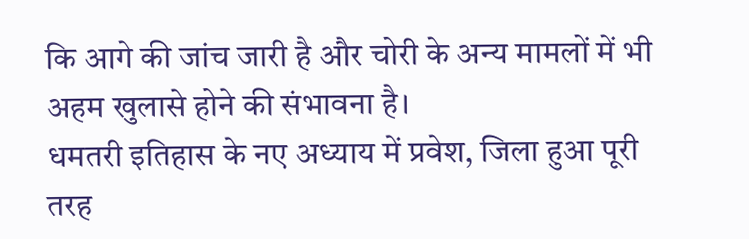कि आगे की जांच जारी है और चोरी के अन्य मामलों में भी अहम खुलासे होने की संभावना है।
धमतरी इतिहास के नए अध्याय में प्रवेश, जिला हुआ पूरी तरह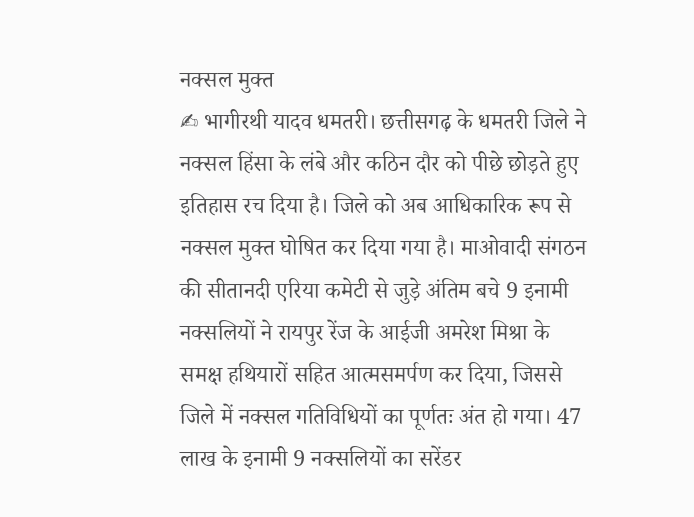नक्सल मुक्त
✍ भागीरथी यादव धमतरी। छत्तीसगढ़ के धमतरी जिले ने नक्सल हिंसा के लंबे और कठिन दौर को पीछे छोड़ते हुए इतिहास रच दिया है। जिले को अब आधिकारिक रूप से नक्सल मुक्त घोषित कर दिया गया है। माओवादी संगठन की सीतानदी एरिया कमेटी से जुड़े अंतिम बचे 9 इनामी नक्सलियों ने रायपुर रेंज के आईजी अमरेश मिश्रा के समक्ष हथियारों सहित आत्मसमर्पण कर दिया, जिससे जिले में नक्सल गतिविधियों का पूर्णतः अंत हो गया। 47 लाख के इनामी 9 नक्सलियों का सरेंडर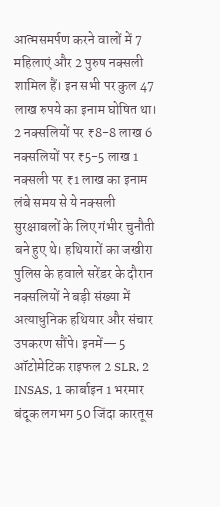आत्मसमर्पण करने वालों में 7 महिलाएं और 2 पुरुष नक्सली शामिल हैं। इन सभी पर कुल 47 लाख रुपये का इनाम घोषित था। 2 नक्सलियों पर ₹8-8 लाख 6 नक्सलियों पर ₹5-5 लाख 1 नक्सली पर ₹1 लाख का इनाम लंबे समय से ये नक्सली सुरक्षाबलों के लिए गंभीर चुनौती बने हुए थे। हथियारों का जखीरा पुलिस के हवाले सरेंडर के दौरान नक्सलियों ने बड़ी संख्या में अत्याधुनिक हथियार और संचार उपकरण सौंपे। इनमें— 5 ऑटोमेटिक राइफल 2 SLR, 2 INSAS, 1 कार्बाइन 1 भरमार बंदूक लगभग 50 जिंदा कारतूस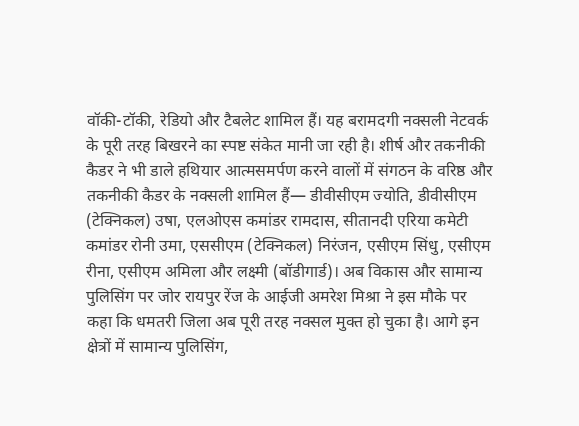वॉकी-टॉकी, रेडियो और टैबलेट शामिल हैं। यह बरामदगी नक्सली नेटवर्क के पूरी तरह बिखरने का स्पष्ट संकेत मानी जा रही है। शीर्ष और तकनीकी कैडर ने भी डाले हथियार आत्मसमर्पण करने वालों में संगठन के वरिष्ठ और तकनीकी कैडर के नक्सली शामिल हैं— डीवीसीएम ज्योति, डीवीसीएम (टेक्निकल) उषा, एलओएस कमांडर रामदास, सीतानदी एरिया कमेटी कमांडर रोनी उमा, एससीएम (टेक्निकल) निरंजन, एसीएम सिंधु, एसीएम रीना, एसीएम अमिला और लक्ष्मी (बॉडीगार्ड)। अब विकास और सामान्य पुलिसिंग पर जोर रायपुर रेंज के आईजी अमरेश मिश्रा ने इस मौके पर कहा कि धमतरी जिला अब पूरी तरह नक्सल मुक्त हो चुका है। आगे इन क्षेत्रों में सामान्य पुलिसिंग,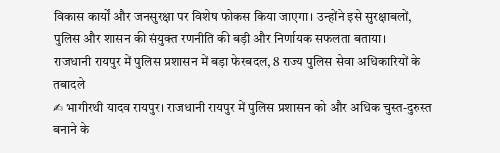विकास कार्यों और जनसुरक्षा पर विशेष फोकस किया जाएगा। उन्होंने इसे सुरक्षाबलों, पुलिस और शासन की संयुक्त रणनीति की बड़ी और निर्णायक सफलता बताया।
राजधानी रायपुर में पुलिस प्रशासन में बड़ा फेरबदल, 8 राज्य पुलिस सेवा अधिकारियों के तबादले
✍ भागीरथी यादव रायपुर। राजधानी रायपुर में पुलिस प्रशासन को और अधिक चुस्त-दुरुस्त बनाने के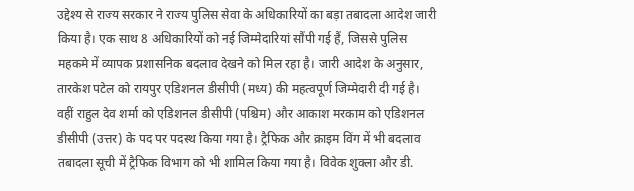उद्देश्य से राज्य सरकार ने राज्य पुलिस सेवा के अधिकारियों का बड़ा तबादला आदेश जारी किया है। एक साथ 8 अधिकारियों को नई जिम्मेदारियां सौंपी गई हैं, जिससे पुलिस महकमे में व्यापक प्रशासनिक बदलाव देखने को मिल रहा है। जारी आदेश के अनुसार, तारकेश पटेल को रायपुर एडिशनल डीसीपी (मध्य) की महत्वपूर्ण जिम्मेदारी दी गई है। वहीं राहुल देव शर्मा को एडिशनल डीसीपी (पश्चिम) और आकाश मरकाम को एडिशनल डीसीपी (उत्तर) के पद पर पदस्थ किया गया है। ट्रैफिक और क्राइम विंग में भी बदलाव तबादला सूची में ट्रैफिक विभाग को भी शामिल किया गया है। विवेक शुक्ला और डी.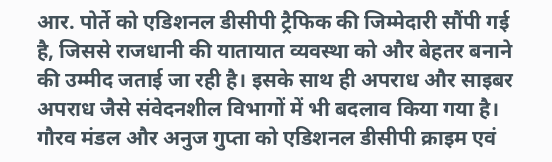आर. पोर्ते को एडिशनल डीसीपी ट्रैफिक की जिम्मेदारी सौंपी गई है, जिससे राजधानी की यातायात व्यवस्था को और बेहतर बनाने की उम्मीद जताई जा रही है। इसके साथ ही अपराध और साइबर अपराध जैसे संवेदनशील विभागों में भी बदलाव किया गया है। गौरव मंडल और अनुज गुप्ता को एडिशनल डीसीपी क्राइम एवं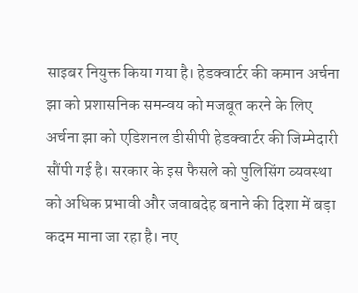साइबर नियुक्त किया गया है। हेडक्वार्टर की कमान अर्चना झा को प्रशासनिक समन्वय को मजबूत करने के लिए अर्चना झा को एडिशनल डीसीपी हेडक्वार्टर की जिम्मेदारी सौंपी गई है। सरकार के इस फैसले को पुलिसिंग व्यवस्था को अधिक प्रभावी और जवाबदेह बनाने की दिशा में बड़ा कदम माना जा रहा है। नए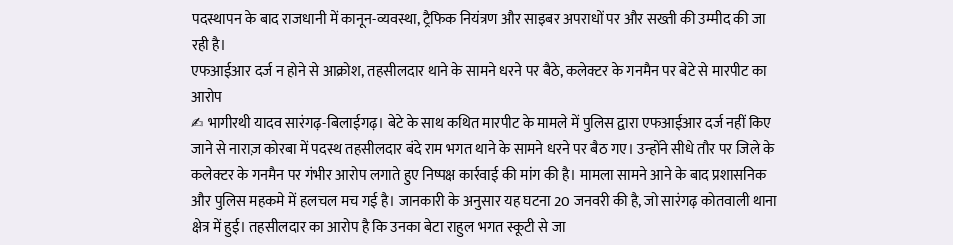पदस्थापन के बाद राजधानी में कानून-व्यवस्था, ट्रैफिक नियंत्रण और साइबर अपराधों पर और सख्ती की उम्मीद की जा रही है।
एफआईआर दर्ज न होने से आक्रोश, तहसीलदार थाने के सामने धरने पर बैठे, कलेक्टर के गनमैन पर बेटे से मारपीट का आरोप
✍ भागीरथी यादव सारंगढ़-बिलाईगढ़। बेटे के साथ कथित मारपीट के मामले में पुलिस द्वारा एफआईआर दर्ज नहीं किए जाने से नाराज़ कोरबा में पदस्थ तहसीलदार बंदे राम भगत थाने के सामने धरने पर बैठ गए। उन्होंने सीधे तौर पर जिले के कलेक्टर के गनमैन पर गंभीर आरोप लगाते हुए निष्पक्ष कार्रवाई की मांग की है। मामला सामने आने के बाद प्रशासनिक और पुलिस महकमे में हलचल मच गई है। जानकारी के अनुसार यह घटना 20 जनवरी की है, जो सारंगढ़ कोतवाली थाना क्षेत्र में हुई। तहसीलदार का आरोप है कि उनका बेटा राहुल भगत स्कूटी से जा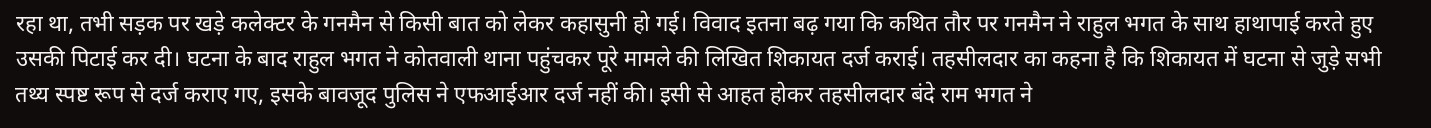रहा था, तभी सड़क पर खड़े कलेक्टर के गनमैन से किसी बात को लेकर कहासुनी हो गई। विवाद इतना बढ़ गया कि कथित तौर पर गनमैन ने राहुल भगत के साथ हाथापाई करते हुए उसकी पिटाई कर दी। घटना के बाद राहुल भगत ने कोतवाली थाना पहुंचकर पूरे मामले की लिखित शिकायत दर्ज कराई। तहसीलदार का कहना है कि शिकायत में घटना से जुड़े सभी तथ्य स्पष्ट रूप से दर्ज कराए गए, इसके बावजूद पुलिस ने एफआईआर दर्ज नहीं की। इसी से आहत होकर तहसीलदार बंदे राम भगत ने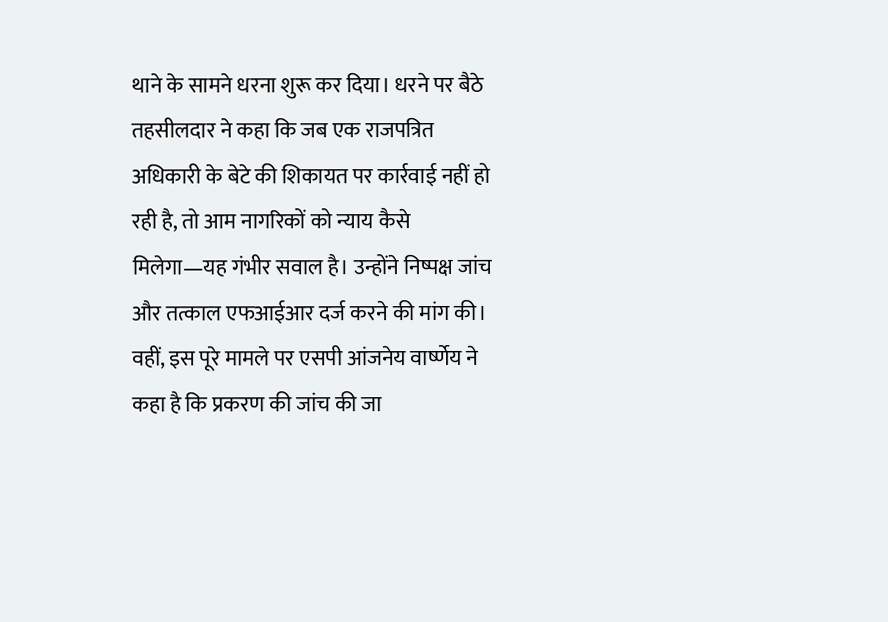थाने के सामने धरना शुरू कर दिया। धरने पर बैठे तहसीलदार ने कहा कि जब एक राजपत्रित अधिकारी के बेटे की शिकायत पर कार्रवाई नहीं हो रही है, तो आम नागरिकों को न्याय कैसे मिलेगा—यह गंभीर सवाल है। उन्होंने निष्पक्ष जांच और तत्काल एफआईआर दर्ज करने की मांग की। वहीं, इस पूरे मामले पर एसपी आंजनेय वार्ष्णेय ने कहा है कि प्रकरण की जांच की जा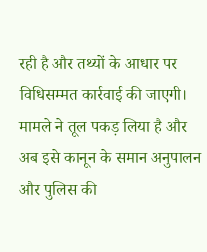रही है और तथ्यों के आधार पर विधिसम्मत कार्रवाई की जाएगी। मामले ने तूल पकड़ लिया है और अब इसे कानून के समान अनुपालन और पुलिस की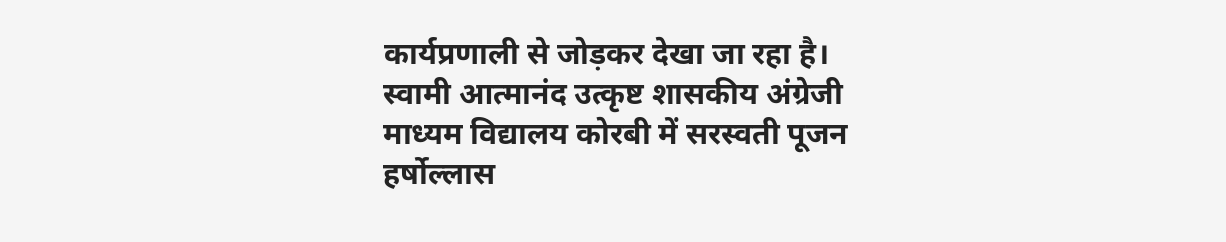कार्यप्रणाली से जोड़कर देखा जा रहा है।
स्वामी आत्मानंद उत्कृष्ट शासकीय अंग्रेजी माध्यम विद्यालय कोरबी में सरस्वती पूजन हर्षोल्लास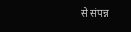से संपन्न